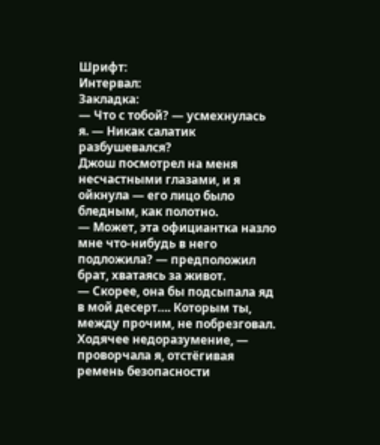Шрифт:
Интервал:
Закладка:
— Что с тобой? — усмехнулась я. — Никак салатик разбушевался?
Джош посмотрел на меня несчастными глазами, и я ойкнула — его лицо было бледным, как полотно.
— Может, эта официантка назло мне что-нибудь в него подложила? — предположил брат, хватаясь за живот.
— Скорее, она бы подсыпала яд в мой десерт…. Которым ты, между прочим, не побрезговал. Ходячее недоразумение, — проворчала я, отстёгивая ремень безопасности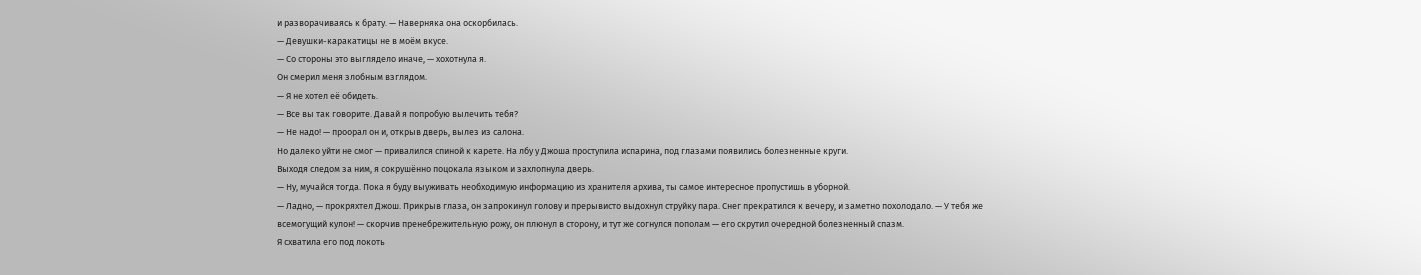и разворачиваясь к брату. — Наверняка она оскорбилась.
— Девушки-каракатицы не в моём вкусе.
— Со стороны это выглядело иначе, — хохотнула я.
Он смерил меня злобным взглядом.
— Я не хотел её обидеть.
— Все вы так говорите. Давай я попробую вылечить тебя?
— Не надо! — проорал он и, открыв дверь, вылез из салона.
Но далеко уйти не смог — привалился спиной к карете. На лбу у Джоша проступила испарина, под глазами появились болезненные круги.
Выходя следом за ним, я сокрушённо поцокала языком и захлопнула дверь.
— Ну, мучайся тогда. Пока я буду выуживать необходимую информацию из хранителя архива, ты самое интересное пропустишь в уборной.
— Ладно, — прокряхтел Джош. Прикрыв глаза, он запрокинул голову и прерывисто выдохнул струйку пара. Снег прекратился к вечеру, и заметно похолодало. — У тебя же всемогущий кулон! — скорчив пренебрежительную рожу, он плюнул в сторону, и тут же согнулся пополам — его скрутил очередной болезненный спазм.
Я схватила его под локоть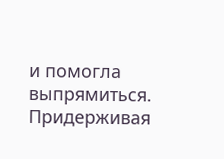и помогла выпрямиться. Придерживая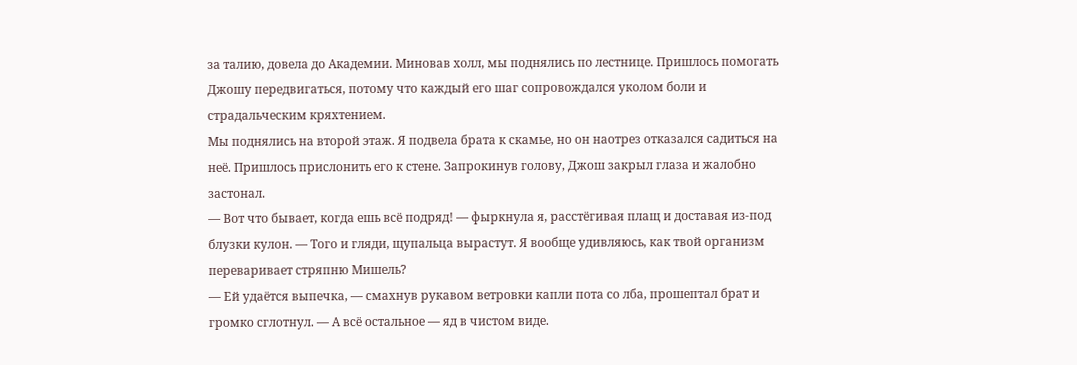за талию, довела до Академии. Миновав холл, мы поднялись по лестнице. Пришлось помогать Джошу передвигаться, потому что каждый его шаг сопровождался уколом боли и страдальческим кряхтением.
Мы поднялись на второй этаж. Я подвела брата к скамье, но он наотрез отказался садиться на неё. Пришлось прислонить его к стене. Запрокинув голову, Джош закрыл глаза и жалобно застонал.
— Вот что бывает, когда ешь всё подряд! — фыркнула я, расстёгивая плащ и доставая из-под блузки кулон. — Того и гляди, щупальца вырастут. Я вообще удивляюсь, как твой организм переваривает стряпню Мишель?
— Ей удаётся выпечка, — смахнув рукавом ветровки капли пота со лба, прошептал брат и громко сглотнул. — А всё остальное — яд в чистом виде.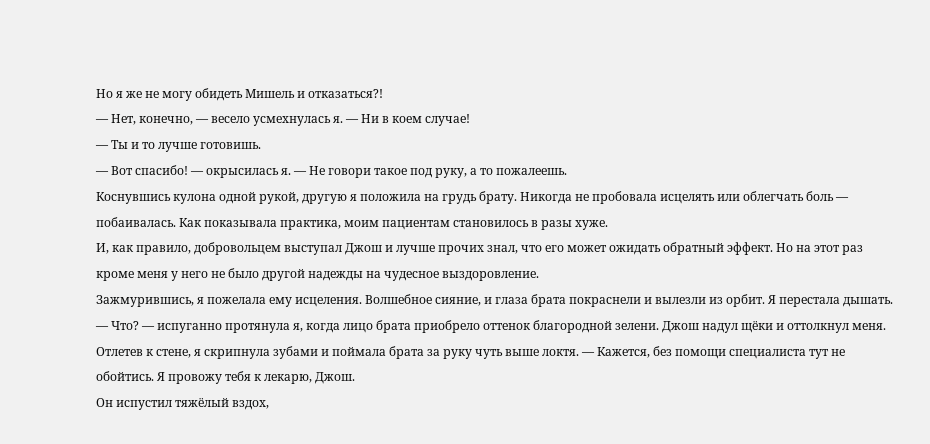Но я же не могу обидеть Мишель и отказаться?!
— Нет, конечно, — весело усмехнулась я. — Ни в коем случае!
— Ты и то лучше готовишь.
— Вот спасибо! — окрысилась я. — Не говори такое под руку, а то пожалеешь.
Коснувшись кулона одной рукой, другую я положила на грудь брату. Никогда не пробовала исцелять или облегчать боль — побаивалась. Как показывала практика, моим пациентам становилось в разы хуже.
И, как правило, добровольцем выступал Джош и лучше прочих знал, что его может ожидать обратный эффект. Но на этот раз кроме меня у него не было другой надежды на чудесное выздоровление.
Зажмурившись, я пожелала ему исцеления. Волшебное сияние, и глаза брата покраснели и вылезли из орбит. Я перестала дышать.
— Что? — испуганно протянула я, когда лицо брата приобрело оттенок благородной зелени. Джош надул щёки и оттолкнул меня. Отлетев к стене, я скрипнула зубами и поймала брата за руку чуть выше локтя. — Кажется, без помощи специалиста тут не обойтись. Я провожу тебя к лекарю, Джош.
Он испустил тяжёлый вздох,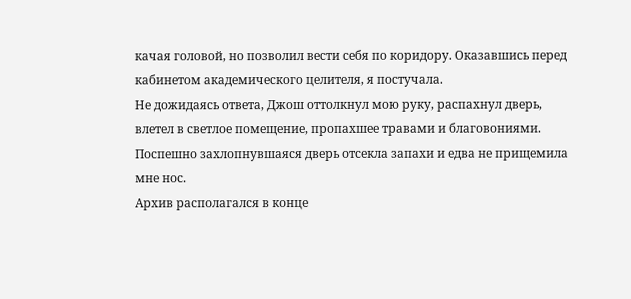качая головой, но позволил вести себя по коридору. Оказавшись перед кабинетом академического целителя, я постучала.
Не дожидаясь ответа, Джош оттолкнул мою руку, распахнул дверь, влетел в светлое помещение, пропахшее травами и благовониями. Поспешно захлопнувшаяся дверь отсекла запахи и едва не прищемила мне нос.
Архив располагался в конце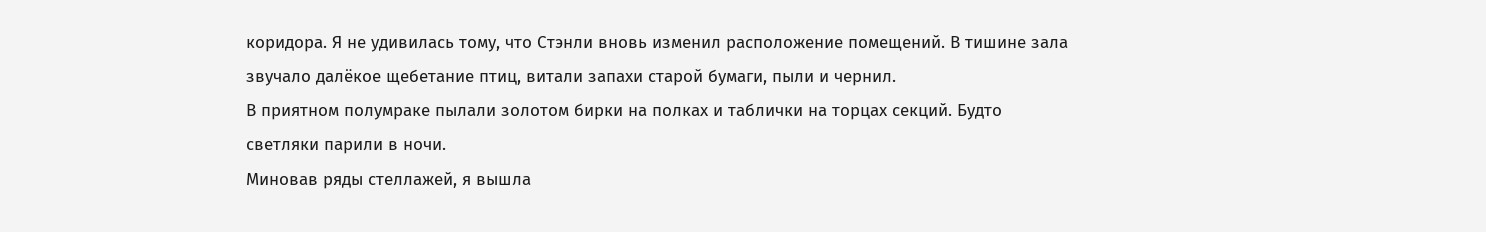коридора. Я не удивилась тому, что Стэнли вновь изменил расположение помещений. В тишине зала звучало далёкое щебетание птиц, витали запахи старой бумаги, пыли и чернил.
В приятном полумраке пылали золотом бирки на полках и таблички на торцах секций. Будто светляки парили в ночи.
Миновав ряды стеллажей, я вышла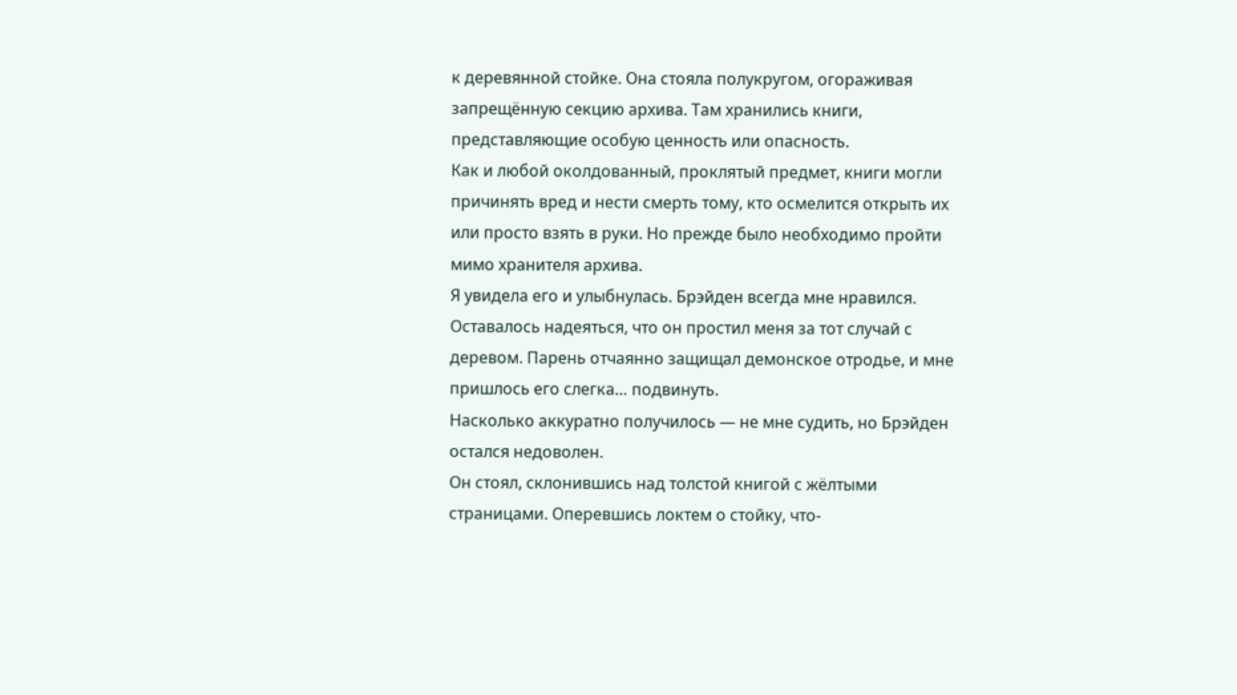к деревянной стойке. Она стояла полукругом, огораживая запрещённую секцию архива. Там хранились книги, представляющие особую ценность или опасность.
Как и любой околдованный, проклятый предмет, книги могли причинять вред и нести смерть тому, кто осмелится открыть их или просто взять в руки. Но прежде было необходимо пройти мимо хранителя архива.
Я увидела его и улыбнулась. Брэйден всегда мне нравился. Оставалось надеяться, что он простил меня за тот случай с деревом. Парень отчаянно защищал демонское отродье, и мне пришлось его слегка… подвинуть.
Насколько аккуратно получилось — не мне судить, но Брэйден остался недоволен.
Он стоял, склонившись над толстой книгой с жёлтыми страницами. Оперевшись локтем о стойку, что-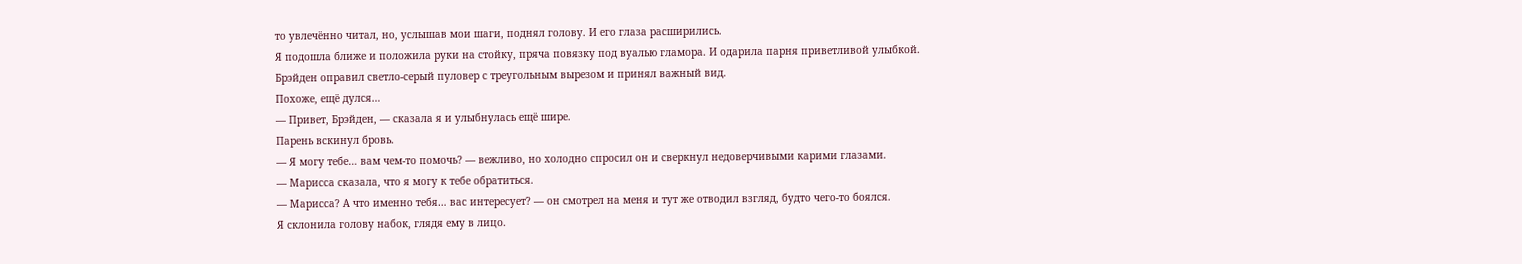то увлечённо читал, но, услышав мои шаги, поднял голову. И его глаза расширились.
Я подошла ближе и положила руки на стойку, пряча повязку под вуалью гламора. И одарила парня приветливой улыбкой. Брэйден оправил светло-серый пуловер с треугольным вырезом и принял важный вид.
Похоже, ещё дулся…
— Привет, Брэйден, — сказала я и улыбнулась ещё шире.
Парень вскинул бровь.
— Я могу тебе… вам чем-то помочь? — вежливо, но холодно спросил он и сверкнул недоверчивыми карими глазами.
— Марисса сказала, что я могу к тебе обратиться.
— Марисса? А что именно тебя… вас интересует? — он смотрел на меня и тут же отводил взгляд, будто чего-то боялся.
Я склонила голову набок, глядя ему в лицо.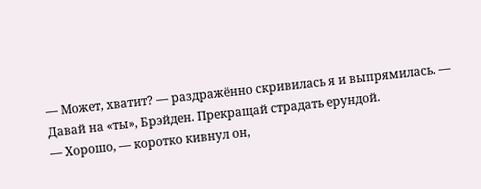— Может, хватит? — раздражённо скривилась я и выпрямилась. — Давай на «ты», Брэйден. Прекращай страдать ерундой.
— Хорошо, — коротко кивнул он,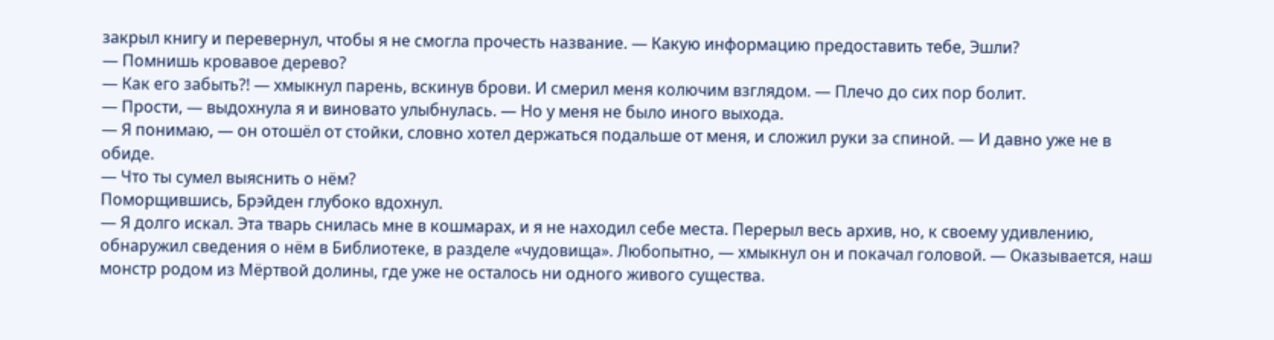закрыл книгу и перевернул, чтобы я не смогла прочесть название. — Какую информацию предоставить тебе, Эшли?
— Помнишь кровавое дерево?
— Как его забыть?! — хмыкнул парень, вскинув брови. И смерил меня колючим взглядом. — Плечо до сих пор болит.
— Прости, — выдохнула я и виновато улыбнулась. — Но у меня не было иного выхода.
— Я понимаю, — он отошёл от стойки, словно хотел держаться подальше от меня, и сложил руки за спиной. — И давно уже не в обиде.
— Что ты сумел выяснить о нём?
Поморщившись, Брэйден глубоко вдохнул.
— Я долго искал. Эта тварь снилась мне в кошмарах, и я не находил себе места. Перерыл весь архив, но, к своему удивлению, обнаружил сведения о нём в Библиотеке, в разделе «чудовища». Любопытно, — хмыкнул он и покачал головой. — Оказывается, наш монстр родом из Мёртвой долины, где уже не осталось ни одного живого существа.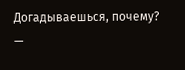Догадываешься, почему?
—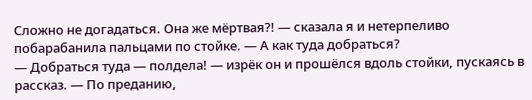Сложно не догадаться. Она же мёртвая?! — сказала я и нетерпеливо побарабанила пальцами по стойке. — А как туда добраться?
— Добраться туда — полдела! — изрёк он и прошёлся вдоль стойки, пускаясь в рассказ. — По преданию,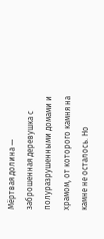Мёртвая долина — заброшенная деревушка с полуразрушенными домами и храмом, от которого камня на камне не осталось. Но